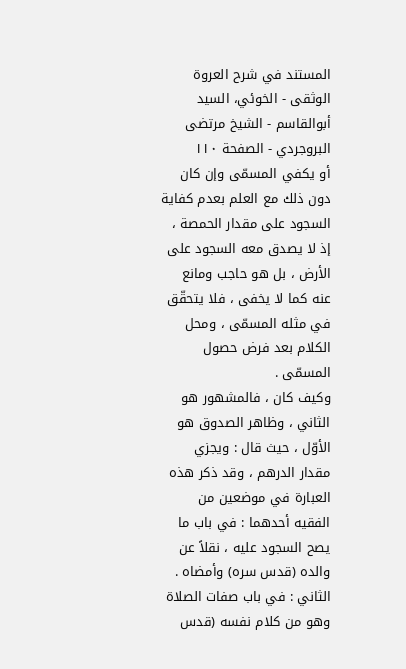المستند في شرح العروة الوثقى - الخوئي، السيد أبوالقاسم - الشيخ مرتضى البروجردي - الصفحة ١١٠
أو يكفي المسمّى وإن كان دون ذلك مع العلم بعدم كفاية السجود على مقدار الحمصة ، إذ لا يصدق معه السجود على الأرض ، بل هو حاجب ومانع عنه كما لا يخفى ، فلا يتحقّق في مثله المسمّى ، ومحل الكلام بعد فرض حصول المسمّى .
وكيف كان ، فالمشهور هو الثاني ، وظاهر الصدوق هو الأوّل ، حيث قال : ويجزي مقدار الدرهم ، وقد ذكر هذه العبارة في موضعين من الفقيه أحدهما : في باب ما يصح السجود عليه ، نقلاً عن والده (قدس سره) وأمضاه . الثاني : في باب صفات الصلاة وهو من كلام نفسه (قدس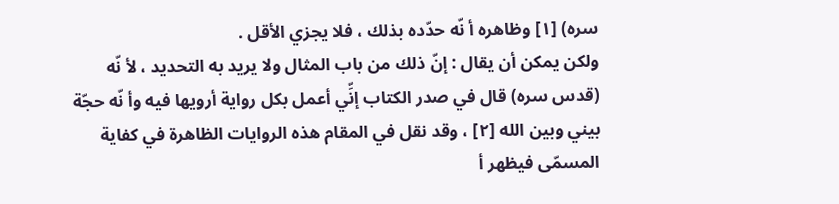سره) [١] وظاهره أ نّه حدّده بذلك ، فلا يجزي الأقل .
ولكن يمكن أن يقال : إنّ ذلك من باب المثال ولا يريد به التحديد ، لأ نّه (قدس سره) قال في صدر الكتاب إنِّي أعمل بكل رواية أرويها فيه وأ نّه حجّة بيني وبين الله [٢] ، وقد نقل في المقام هذه الروايات الظاهرة في كفاية المسمّى فيظهر أ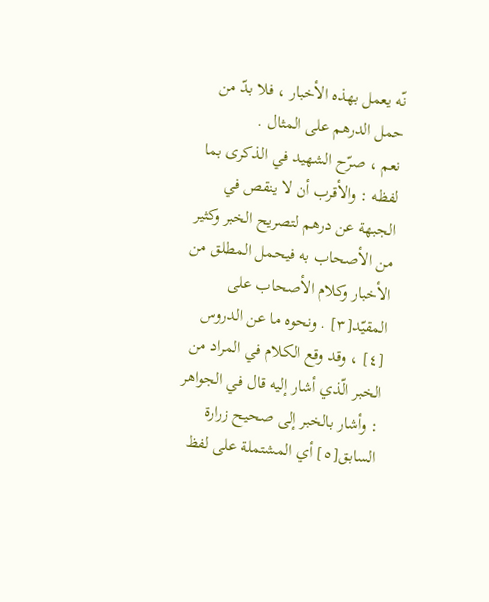نّه يعمل بهذه الأخبار ، فلا بدّ من حمل الدرهم على المثال .
نعم ، صرّح الشهيد في الذكرى بما لفظه : والأقرب أن لا ينقص في الجبهة عن درهم لتصريح الخبر وكثير من الأصحاب به فيحمل المطلق من الأخبار وكلام الأصحاب على المقيّد[٣] . ونحوه ما عن الدروس [٤] ، وقد وقع الكلام في المراد من الخبر الّذي أشار إليه قال في الجواهر : وأشار بالخبر إلى صحيح زرارة السابق[٥] أي المشتملة على لفظ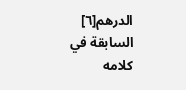الدرهم[٦] السابقة في كلامه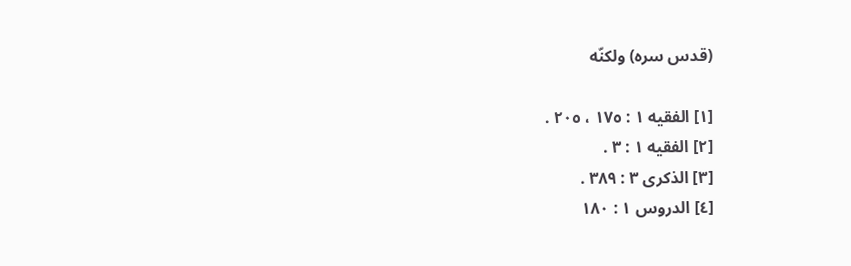(قدس سره) ولكنّه

[١] الفقيه ١ : ١٧٥ ، ٢٠٥ .
[٢] الفقيه ١ : ٣ .
[٣] الذكرى ٣ : ٣٨٩ .
[٤] الدروس ١ : ١٨٠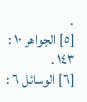.
[٥] الجواهر ١٠ : ١٤٣ .
[٦] الوسائل ٦ :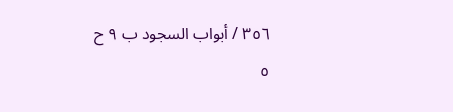٣٥٦ / أبواب السجود ب ٩ ح ٥